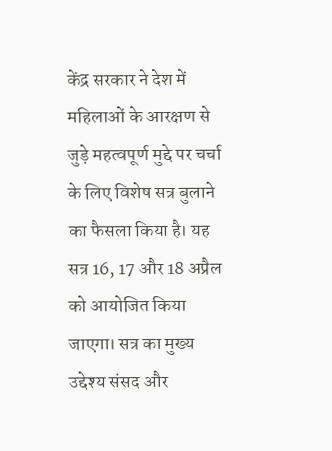केंद्र सरकार ने देश में महिलाओं के आरक्षण से जुड़े महत्वपूर्ण मुद्दे पर चर्चा के लिए विशेष सत्र बुलाने का फैसला किया है। यह सत्र 16, 17 और 18 अप्रैल को आयोजित किया जाएगा। सत्र का मुख्य उद्देश्य संसद और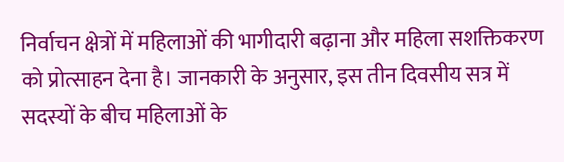निर्वाचन क्षेत्रों में महिलाओं की भागीदारी बढ़ाना और महिला सशक्तिकरण को प्रोत्साहन देना है। जानकारी के अनुसार, इस तीन दिवसीय सत्र में सदस्यों के बीच महिलाओं के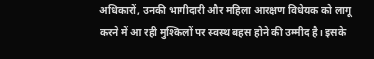अधिकारों, उनकी भागीदारी और महिला आरक्षण विधेयक को लागू करने में आ रही मुश्किलों पर स्वस्थ बहस होने की उम्मीद है। इसके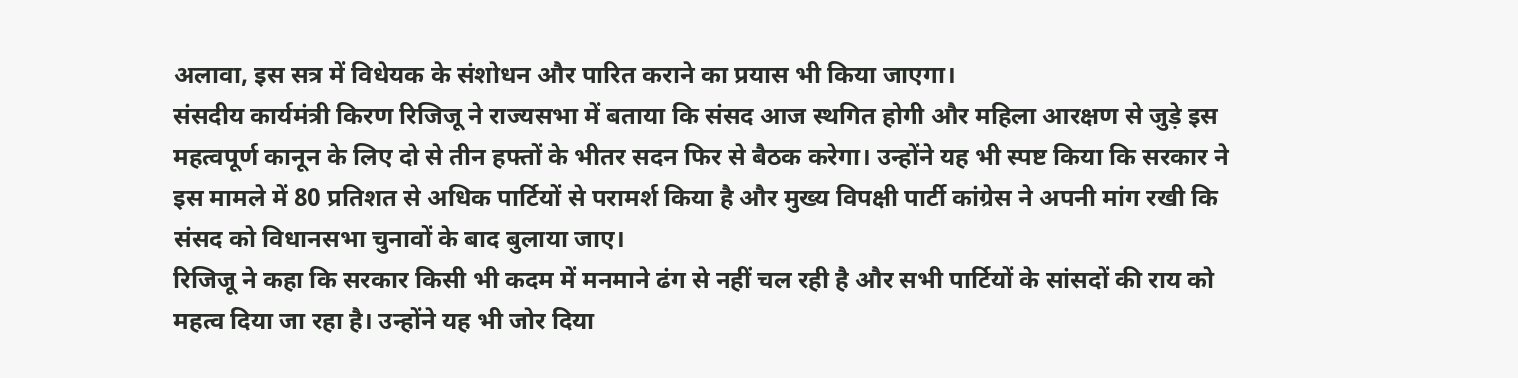अलावा, इस सत्र में विधेयक के संशोधन और पारित कराने का प्रयास भी किया जाएगा।
संसदीय कार्यमंत्री किरण रिजिजू ने राज्यसभा में बताया कि संसद आज स्थगित होगी और महिला आरक्षण से जुड़े इस महत्वपूर्ण कानून के लिए दो से तीन हफ्तों के भीतर सदन फिर से बैठक करेगा। उन्होंने यह भी स्पष्ट किया कि सरकार ने इस मामले में 80 प्रतिशत से अधिक पार्टियों से परामर्श किया है और मुख्य विपक्षी पार्टी कांग्रेस ने अपनी मांग रखी कि संसद को विधानसभा चुनावों के बाद बुलाया जाए।
रिजिजू ने कहा कि सरकार किसी भी कदम में मनमाने ढंग से नहीं चल रही है और सभी पार्टियों के सांसदों की राय को महत्व दिया जा रहा है। उन्होंने यह भी जोर दिया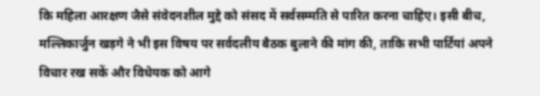कि महिला आरक्षण जैसे संवेदनशील मुद्दे को संसद में सर्वसम्मति से पारित करना चाहिए। इसी बीच, मल्लिकार्जुन खड़गे ने भी इस विषय पर सर्वदलीय बैठक बुलाने की मांग की, ताकि सभी पार्टियां अपने विचार रख सकें और विधेयक को आगे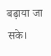बढ़ाया जा सके।